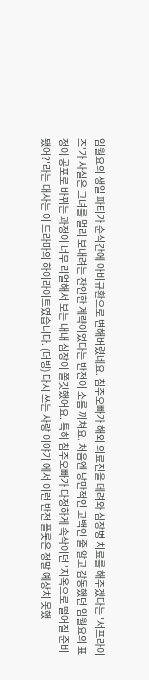임월요의 생일 파티가 순식간에 아비규환으로 변해버렸네요. 침주오빠가 해외 의료진을 데려와 심장병 치료를 해주겠다는 '서프라이즈'가 사실은 그녀를 멀리 보내려는 잔인한 계략이었다는 반전이 소름 끼쳐요. 처음엔 낭만적인 고백인 줄 알고 감동했던 임월요의 표정이 공포로 바뀌는 과정이 너무 리얼해서 보는 내내 심장이 쫄깃했어요. 특히 침주오빠가 다정하게 속삭이던 '지옥으로 떨어질 준비 됐어?'라는 대사는 이 드라마의 하이라이트였습니다. (더빙) 다시 쓰는 사랑 이야기 에서 이런 반전 플롯은 정말 예상치 못했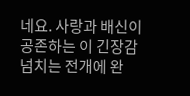네요. 사랑과 배신이 공존하는 이 긴장감 넘치는 전개에 완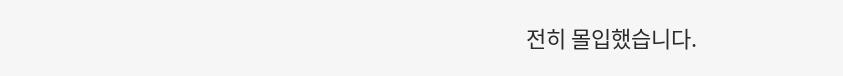전히 몰입했습니다.